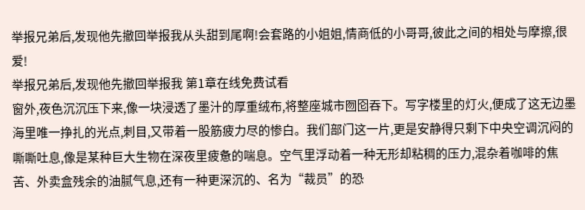举报兄弟后,发现他先撤回举报我从头甜到尾啊!会套路的小姐姐,情商低的小哥哥,彼此之间的相处与摩擦,很爱!
举报兄弟后,发现他先撤回举报我 第1章在线免费试看
窗外,夜色沉沉压下来,像一块浸透了墨汁的厚重绒布,将整座城市囫囵吞下。写字楼里的灯火,便成了这无边墨海里唯一挣扎的光点,刺目,又带着一股筋疲力尽的惨白。我们部门这一片,更是安静得只剩下中央空调沉闷的嘶嘶吐息,像是某种巨大生物在深夜里疲惫的喘息。空气里浮动着一种无形却粘稠的压力,混杂着咖啡的焦苦、外卖盒残余的油腻气息,还有一种更深沉的、名为“裁员”的恐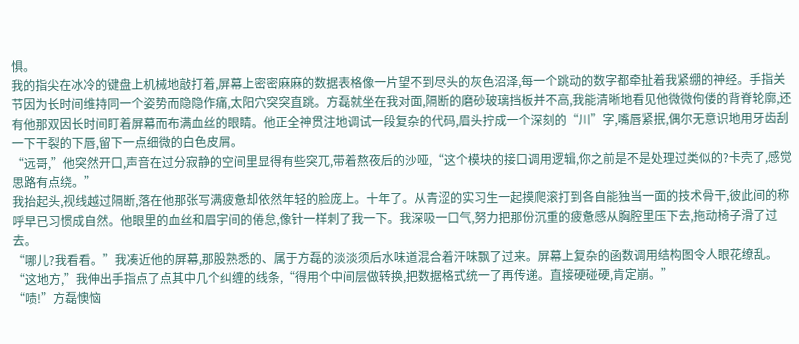惧。
我的指尖在冰冷的键盘上机械地敲打着,屏幕上密密麻麻的数据表格像一片望不到尽头的灰色沼泽,每一个跳动的数字都牵扯着我紧绷的神经。手指关节因为长时间维持同一个姿势而隐隐作痛,太阳穴突突直跳。方磊就坐在我对面,隔断的磨砂玻璃挡板并不高,我能清晰地看见他微微佝偻的背脊轮廓,还有他那双因长时间盯着屏幕而布满血丝的眼睛。他正全神贯注地调试一段复杂的代码,眉头拧成一个深刻的“川”字,嘴唇紧抿,偶尔无意识地用牙齿刮一下干裂的下唇,留下一点细微的白色皮屑。
“远哥,”他突然开口,声音在过分寂静的空间里显得有些突兀,带着熬夜后的沙哑,“这个模块的接口调用逻辑,你之前是不是处理过类似的?卡壳了,感觉思路有点绕。”
我抬起头,视线越过隔断,落在他那张写满疲惫却依然年轻的脸庞上。十年了。从青涩的实习生一起摸爬滚打到各自能独当一面的技术骨干,彼此间的称呼早已习惯成自然。他眼里的血丝和眉宇间的倦怠,像针一样刺了我一下。我深吸一口气,努力把那份沉重的疲惫感从胸腔里压下去,拖动椅子滑了过去。
“哪儿?我看看。”我凑近他的屏幕,那股熟悉的、属于方磊的淡淡须后水味道混合着汗味飘了过来。屏幕上复杂的函数调用结构图令人眼花缭乱。“这地方,”我伸出手指点了点其中几个纠缠的线条,“得用个中间层做转换,把数据格式统一了再传递。直接硬碰硬,肯定崩。”
“啧!”方磊懊恼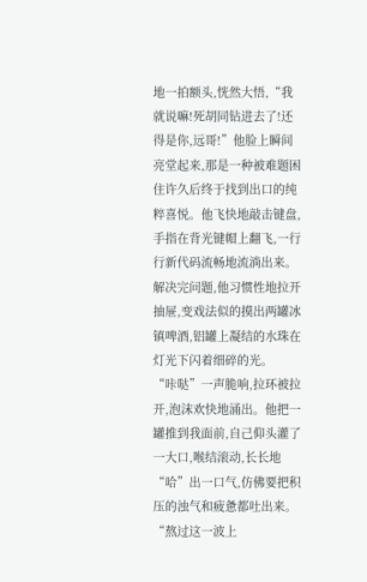地一拍额头,恍然大悟,“我就说嘛!死胡同钻进去了!还得是你,远哥!”他脸上瞬间亮堂起来,那是一种被难题困住许久后终于找到出口的纯粹喜悦。他飞快地敲击键盘,手指在背光键帽上翻飞,一行行新代码流畅地流淌出来。解决完问题,他习惯性地拉开抽屉,变戏法似的摸出两罐冰镇啤酒,铝罐上凝结的水珠在灯光下闪着细碎的光。
“咔哒”一声脆响,拉环被拉开,泡沫欢快地涌出。他把一罐推到我面前,自己仰头灌了一大口,喉结滚动,长长地“哈”出一口气,仿佛要把积压的浊气和疲惫都吐出来。“熬过这一波上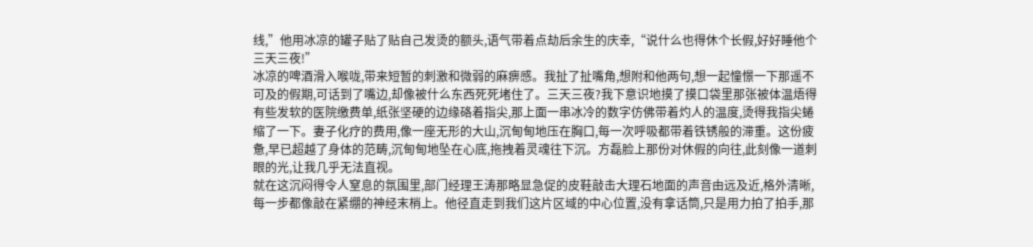线,”他用冰凉的罐子贴了贴自己发烫的额头,语气带着点劫后余生的庆幸,“说什么也得休个长假,好好睡他个三天三夜!”
冰凉的啤酒滑入喉咙,带来短暂的刺激和微弱的麻痹感。我扯了扯嘴角,想附和他两句,想一起憧憬一下那遥不可及的假期,可话到了嘴边,却像被什么东西死死堵住了。三天三夜?我下意识地摸了摸口袋里那张被体温焐得有些发软的医院缴费单,纸张坚硬的边缘硌着指尖,那上面一串冰冷的数字仿佛带着灼人的温度,烫得我指尖蜷缩了一下。妻子化疗的费用,像一座无形的大山,沉甸甸地压在胸口,每一次呼吸都带着铁锈般的滞重。这份疲惫,早已超越了身体的范畴,沉甸甸地坠在心底,拖拽着灵魂往下沉。方磊脸上那份对休假的向往,此刻像一道刺眼的光,让我几乎无法直视。
就在这沉闷得令人窒息的氛围里,部门经理王涛那略显急促的皮鞋敲击大理石地面的声音由远及近,格外清晰,每一步都像敲在紧绷的神经末梢上。他径直走到我们这片区域的中心位置,没有拿话筒,只是用力拍了拍手,那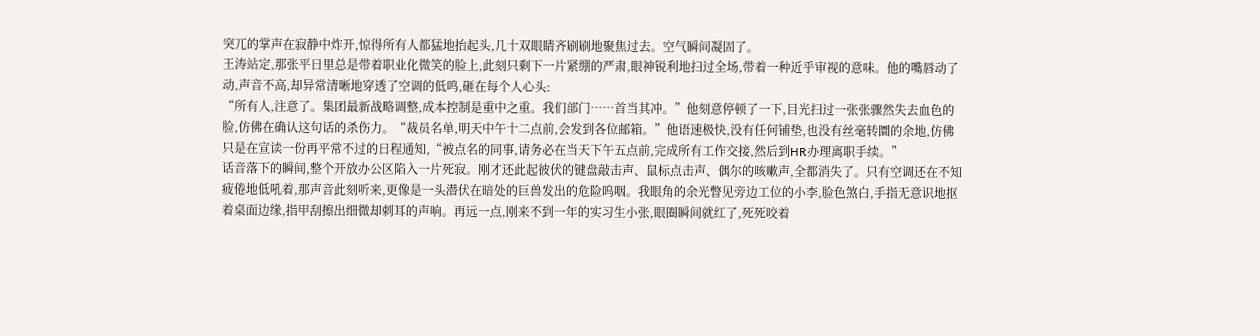突兀的掌声在寂静中炸开,惊得所有人都猛地抬起头,几十双眼睛齐刷刷地聚焦过去。空气瞬间凝固了。
王涛站定,那张平日里总是带着职业化微笑的脸上,此刻只剩下一片紧绷的严肃,眼神锐利地扫过全场,带着一种近乎审视的意味。他的嘴唇动了动,声音不高,却异常清晰地穿透了空调的低鸣,砸在每个人心头:
“所有人,注意了。集团最新战略调整,成本控制是重中之重。我们部门……首当其冲。”他刻意停顿了一下,目光扫过一张张骤然失去血色的脸,仿佛在确认这句话的杀伤力。“裁员名单,明天中午十二点前,会发到各位邮箱。”他语速极快,没有任何铺垫,也没有丝毫转圜的余地,仿佛只是在宣读一份再平常不过的日程通知,“被点名的同事,请务必在当天下午五点前,完成所有工作交接,然后到HR办理离职手续。”
话音落下的瞬间,整个开放办公区陷入一片死寂。刚才还此起彼伏的键盘敲击声、鼠标点击声、偶尔的咳嗽声,全都消失了。只有空调还在不知疲倦地低吼着,那声音此刻听来,更像是一头潜伏在暗处的巨兽发出的危险呜咽。我眼角的余光瞥见旁边工位的小李,脸色煞白,手指无意识地抠着桌面边缘,指甲刮擦出细微却刺耳的声响。再远一点,刚来不到一年的实习生小张,眼圈瞬间就红了,死死咬着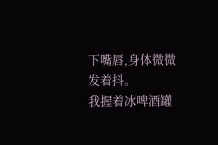下嘴唇,身体微微发着抖。
我握着冰啤酒罐